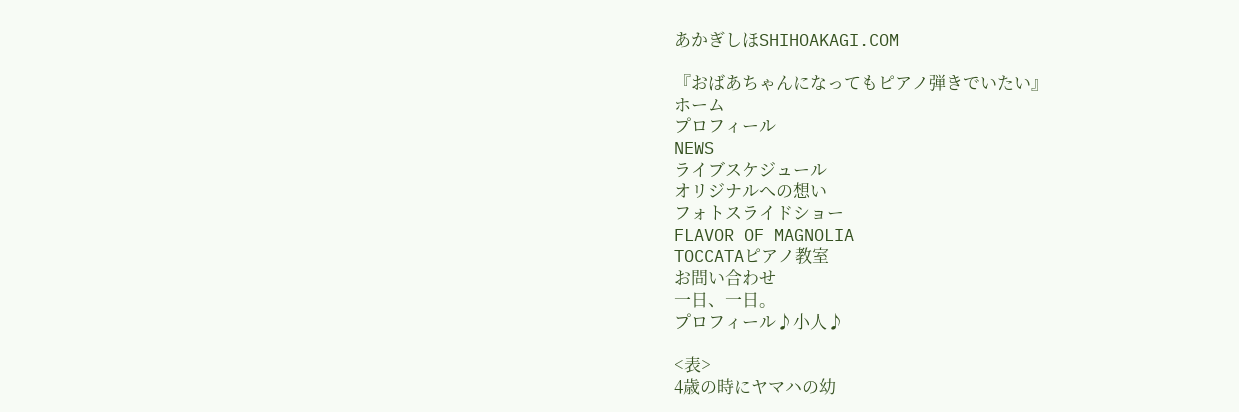あかぎしほSHIHOAKAGI.COM

『おばあちゃんになってもピアノ弾きでいたい』
ホーム
プロフィール
NEWS
ライブスケジュール
オリジナルへの想い
フォトスライドショー
FLAVOR OF MAGNOLIA
TOCCATAピアノ教室
お問い合わせ
一日、一日。
プロフィール♪小人♪

<表>
4歳の時にヤマハの幼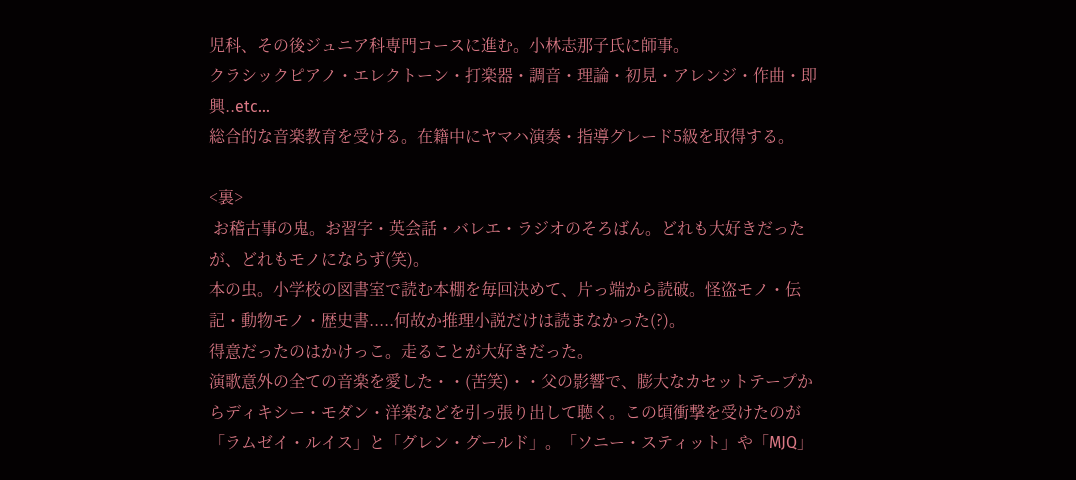児科、その後ジュニア科専門コースに進む。小林志那子氏に師事。
クラシックピアノ・エレクトーン・打楽器・調音・理論・初見・アレンジ・作曲・即興..etc...
総合的な音楽教育を受ける。在籍中にヤマハ演奏・指導グレード5級を取得する。

<裏>
 お稽古事の鬼。お習字・英会話・バレエ・ラジオのそろばん。どれも大好きだったが、どれもモノにならず(笑)。
本の虫。小学校の図書室で読む本棚を毎回決めて、片っ端から読破。怪盗モノ・伝記・動物モノ・歴史書.....何故か推理小説だけは読まなかった(?)。
得意だったのはかけっこ。走ることが大好きだった。
演歌意外の全ての音楽を愛した・・(苦笑)・・父の影響で、膨大なカセットテープからディキシー・モダン・洋楽などを引っ張り出して聴く。この頃衝撃を受けたのが「ラムゼイ・ルイス」と「グレン・グールド」。「ソニー・スティット」や「MJQ」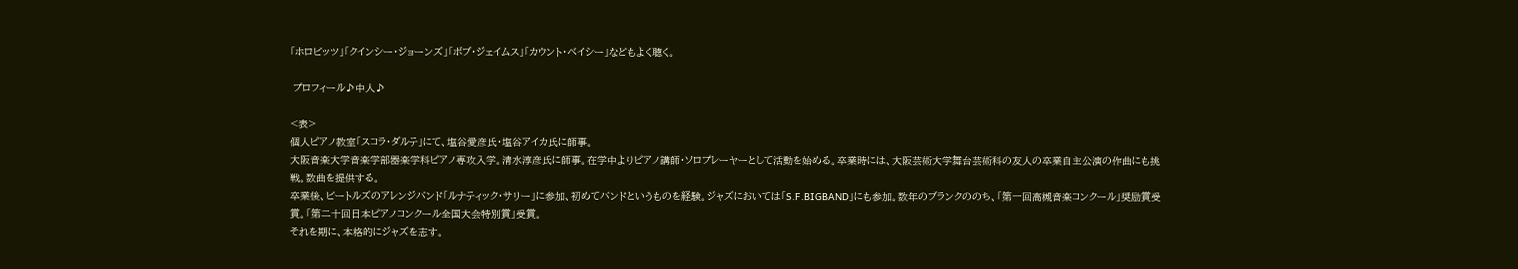「ホロビッツ」「クインシー・ジョーンズ」「ボブ・ジェイムス」「カウント・ベイシー」などもよく聴く。

 プロフィール♪中人♪

<表>
個人ピアノ教室「スコラ・ダルテ」にて、塩谷愛彦氏・塩谷アイカ氏に師事。
大阪音楽大学音楽学部器楽学科ピアノ専攻入学。清水淳彦氏に師事。在学中よりピアノ講師・ソロプレーヤーとして活動を始める。卒業時には、大阪芸術大学舞台芸術科の友人の卒業自主公演の作曲にも挑戦。数曲を提供する。
卒業後、ビートルズのアレンジバンド「ルナティック・サリー」に参加、初めてバンドというものを経験。ジャズにおいては「S.F.BIGBAND」にも参加。数年のブランクののち、「第一回高槻音楽コンクール」奨励賞受賞。「第二十回日本ピアノコンクール全国大会特別賞」受賞。
それを期に、本格的にジャズを志す。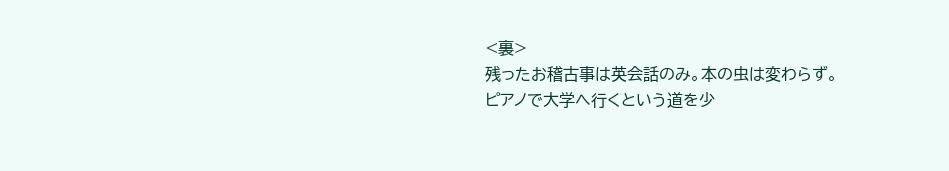<裏>
残ったお稽古事は英会話のみ。本の虫は変わらず。
ピアノで大学へ行くという道を少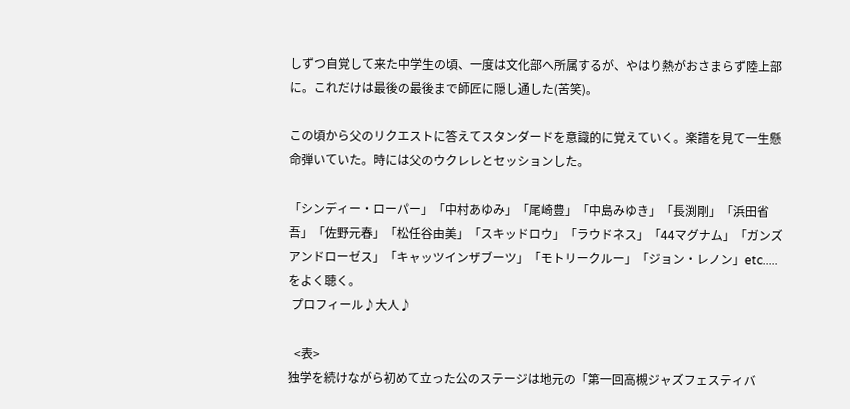しずつ自覚して来た中学生の頃、一度は文化部へ所属するが、やはり熱がおさまらず陸上部に。これだけは最後の最後まで師匠に隠し通した(苦笑)。

この頃から父のリクエストに答えてスタンダードを意識的に覚えていく。楽譜を見て一生懸命弾いていた。時には父のウクレレとセッションした。

「シンディー・ローパー」「中村あゆみ」「尾崎豊」「中島みゆき」「長渕剛」「浜田省吾」「佐野元春」「松任谷由美」「スキッドロウ」「ラウドネス」「44マグナム」「ガンズアンドローゼス」「キャッツインザブーツ」「モトリークルー」「ジョン・レノン」etc.....
をよく聴く。
 プロフィール♪大人♪

  <表>
独学を続けながら初めて立った公のステージは地元の「第一回高槻ジャズフェスティバ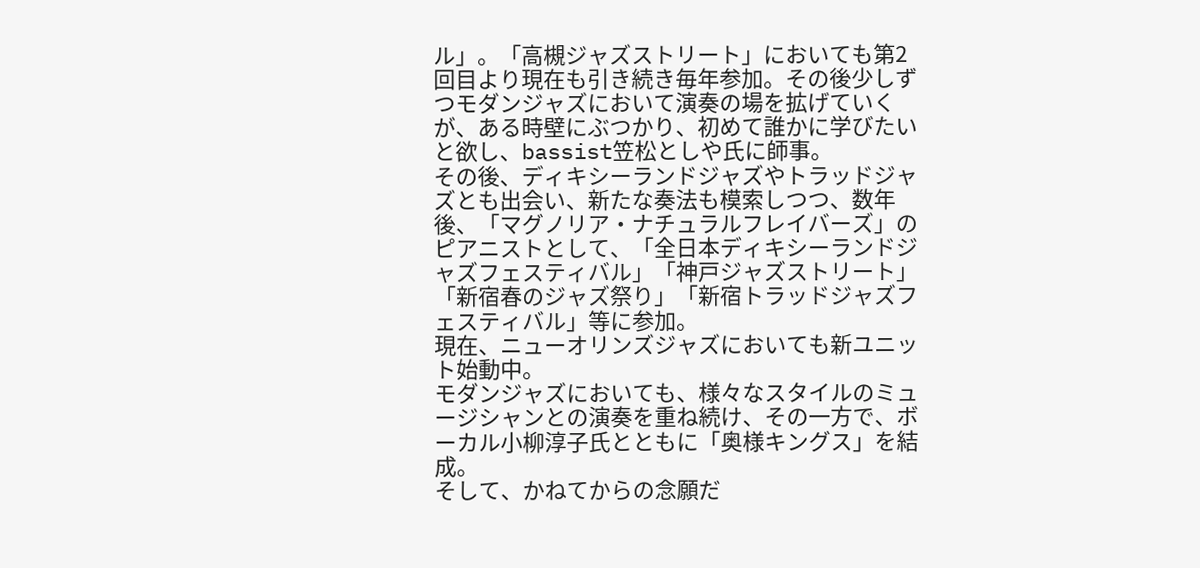ル」。「高槻ジャズストリート」においても第2回目より現在も引き続き毎年参加。その後少しずつモダンジャズにおいて演奏の場を拡げていくが、ある時壁にぶつかり、初めて誰かに学びたいと欲し、bassist笠松としや氏に師事。
その後、ディキシーランドジャズやトラッドジャズとも出会い、新たな奏法も模索しつつ、数年後、「マグノリア・ナチュラルフレイバーズ」のピアニストとして、「全日本ディキシーランドジャズフェスティバル」「神戸ジャズストリート」「新宿春のジャズ祭り」「新宿トラッドジャズフェスティバル」等に参加。
現在、ニューオリンズジャズにおいても新ユニット始動中。
モダンジャズにおいても、様々なスタイルのミュージシャンとの演奏を重ね続け、その一方で、ボーカル小柳淳子氏とともに「奥様キングス」を結成。
そして、かねてからの念願だ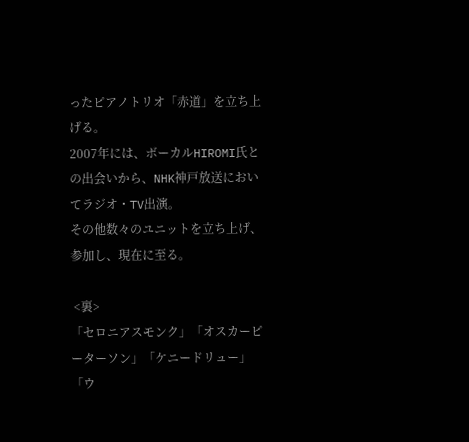ったピアノトリオ「赤道」を立ち上げる。
2007年には、ボーカルHIROMI氏との出会いから、NHK神戸放送においてラジオ・TV出演。
その他数々のユニットを立ち上げ、参加し、現在に至る。

 <裏>
「セロニアスモンク」「オスカーピーターソン」「ケニードリュー」「ウ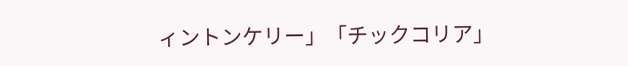ィントンケリー」「チックコリア」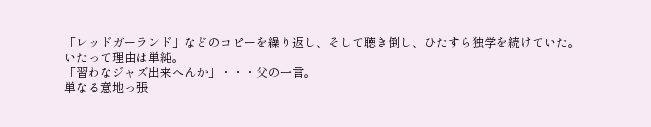「レッドガーランド」などのコピーを繰り返し、そして聴き倒し、ひたすら独学を続けていた。
いたって理由は単純。
「習わなジャズ出来へんか」・・・父の一言。
単なる意地っ張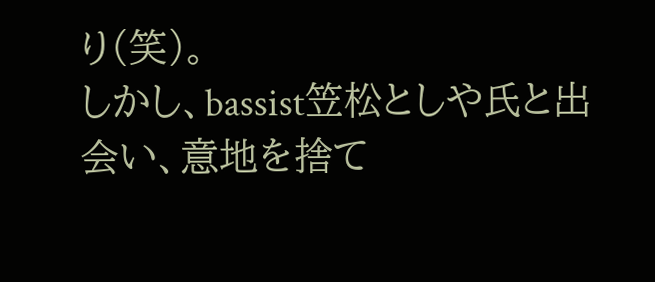り(笑)。
しかし、bassist笠松としや氏と出会い、意地を捨て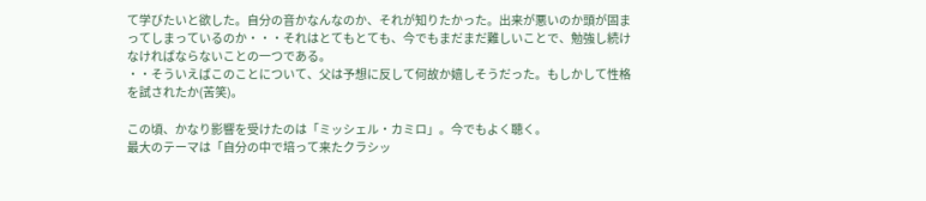て学びたいと欲した。自分の音かなんなのか、それが知りたかった。出来が悪いのか頭が固まってしまっているのか・・・それはとてもとても、今でもまだまだ難しいことで、勉強し続けなければならないことの一つである。
・・そういえばこのことについて、父は予想に反して何故か嬉しそうだった。もしかして性格を試されたか(苦笑)。

この頃、かなり影響を受けたのは「ミッシェル・カミロ」。今でもよく聴く。
最大のテーマは「自分の中で培って来たクラシッ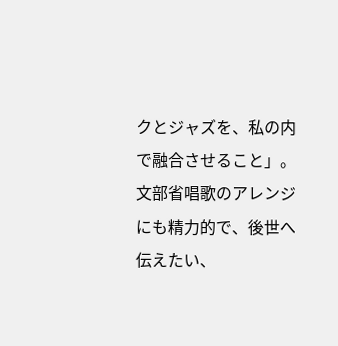クとジャズを、私の内で融合させること」。
文部省唱歌のアレンジにも精力的で、後世へ伝えたい、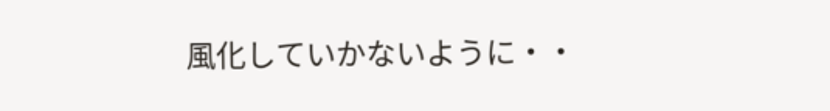風化していかないように・・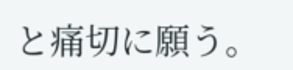と痛切に願う。